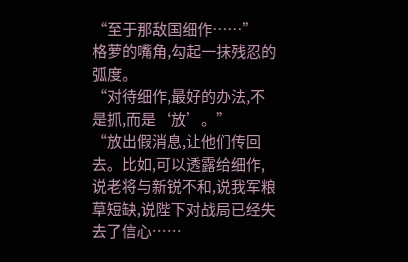“至于那敌国细作……”
格萝的嘴角,勾起一抹残忍的弧度。
“对待细作,最好的办法,不是抓,而是‘放’。”
“放出假消息,让他们传回去。比如,可以透露给细作,说老将与新锐不和,说我军粮草短缺,说陛下对战局已经失去了信心……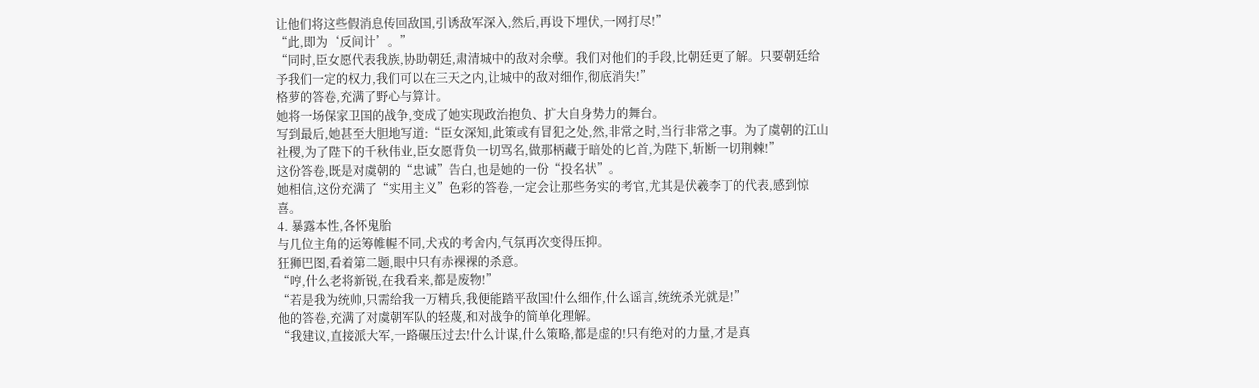让他们将这些假消息传回敌国,引诱敌军深入,然后,再设下埋伏,一网打尽!”
“此,即为‘反间计’。”
“同时,臣女愿代表我族,协助朝廷,肃清城中的敌对余孽。我们对他们的手段,比朝廷更了解。只要朝廷给予我们一定的权力,我们可以在三天之内,让城中的敌对细作,彻底消失!”
格萝的答卷,充满了野心与算计。
她将一场保家卫国的战争,变成了她实现政治抱负、扩大自身势力的舞台。
写到最后,她甚至大胆地写道:“臣女深知,此策或有冒犯之处,然,非常之时,当行非常之事。为了虞朝的江山社稷,为了陛下的千秋伟业,臣女愿背负一切骂名,做那柄藏于暗处的匕首,为陛下,斩断一切荆棘!”
这份答卷,既是对虞朝的“忠诚”告白,也是她的一份“投名状”。
她相信,这份充满了“实用主义”色彩的答卷,一定会让那些务实的考官,尤其是伏羲李丁的代表,感到惊喜。
4. 暴露本性,各怀鬼胎
与几位主角的运筹帷幄不同,犬戎的考舍内,气氛再次变得压抑。
狂狮巴图,看着第二题,眼中只有赤裸裸的杀意。
“哼,什么老将新锐,在我看来,都是废物!”
“若是我为统帅,只需给我一万精兵,我便能踏平敌国!什么细作,什么谣言,统统杀光就是!”
他的答卷,充满了对虞朝军队的轻蔑,和对战争的简单化理解。
“我建议,直接派大军,一路碾压过去!什么计谋,什么策略,都是虚的!只有绝对的力量,才是真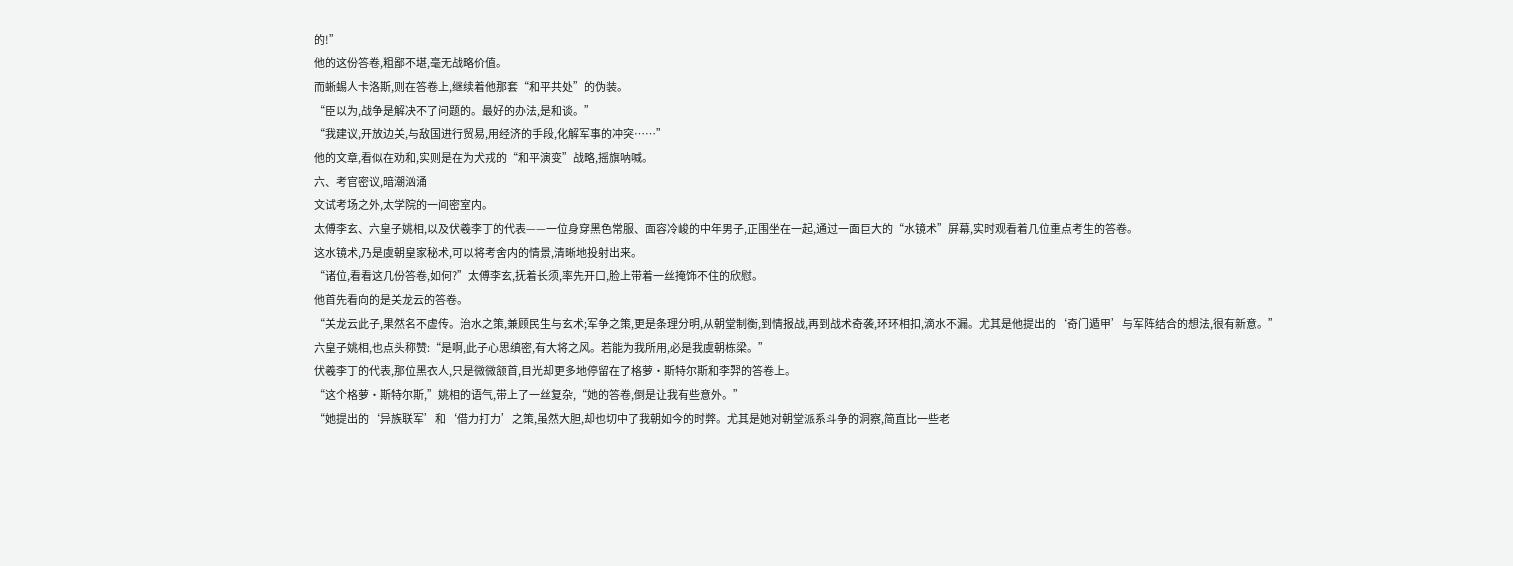的!”
他的这份答卷,粗鄙不堪,毫无战略价值。
而蜥蜴人卡洛斯,则在答卷上,继续着他那套“和平共处”的伪装。
“臣以为,战争是解决不了问题的。最好的办法,是和谈。”
“我建议,开放边关,与敌国进行贸易,用经济的手段,化解军事的冲突……”
他的文章,看似在劝和,实则是在为犬戎的“和平演变”战略,摇旗呐喊。
六、考官密议,暗潮汹涌
文试考场之外,太学院的一间密室内。
太傅李玄、六皇子姚相,以及伏羲李丁的代表——一位身穿黑色常服、面容冷峻的中年男子,正围坐在一起,通过一面巨大的“水镜术”屏幕,实时观看着几位重点考生的答卷。
这水镜术,乃是虞朝皇家秘术,可以将考舍内的情景,清晰地投射出来。
“诸位,看看这几份答卷,如何?”太傅李玄,抚着长须,率先开口,脸上带着一丝掩饰不住的欣慰。
他首先看向的是关龙云的答卷。
“关龙云此子,果然名不虚传。治水之策,兼顾民生与玄术;军争之策,更是条理分明,从朝堂制衡,到情报战,再到战术奇袭,环环相扣,滴水不漏。尤其是他提出的‘奇门遁甲’与军阵结合的想法,很有新意。”
六皇子姚相,也点头称赞:“是啊,此子心思缜密,有大将之风。若能为我所用,必是我虞朝栋梁。”
伏羲李丁的代表,那位黑衣人,只是微微颔首,目光却更多地停留在了格萝·斯特尔斯和李羿的答卷上。
“这个格萝·斯特尔斯,”姚相的语气,带上了一丝复杂,“她的答卷,倒是让我有些意外。”
“她提出的‘异族联军’和‘借力打力’之策,虽然大胆,却也切中了我朝如今的时弊。尤其是她对朝堂派系斗争的洞察,简直比一些老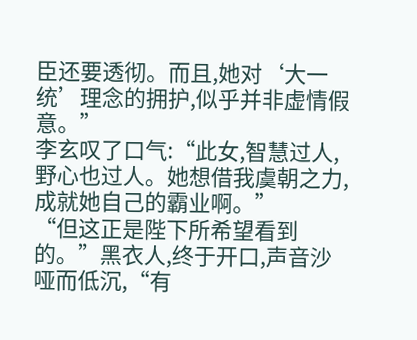臣还要透彻。而且,她对‘大一统’理念的拥护,似乎并非虚情假意。”
李玄叹了口气:“此女,智慧过人,野心也过人。她想借我虞朝之力,成就她自己的霸业啊。”
“但这正是陛下所希望看到的。”黑衣人,终于开口,声音沙哑而低沉,“有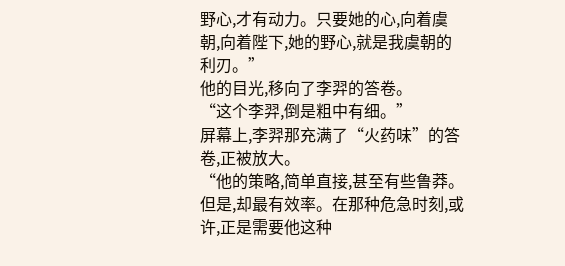野心,才有动力。只要她的心,向着虞朝,向着陛下,她的野心,就是我虞朝的利刃。”
他的目光,移向了李羿的答卷。
“这个李羿,倒是粗中有细。”
屏幕上,李羿那充满了“火药味”的答卷,正被放大。
“他的策略,简单直接,甚至有些鲁莽。但是,却最有效率。在那种危急时刻,或许,正是需要他这种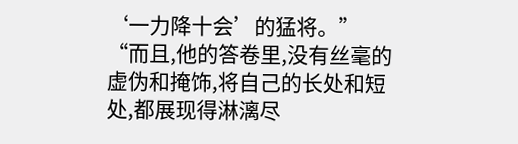‘一力降十会’的猛将。”
“而且,他的答卷里,没有丝毫的虚伪和掩饰,将自己的长处和短处,都展现得淋漓尽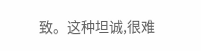致。这种坦诚,很难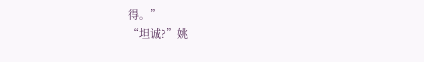得。”
“坦诚?”姚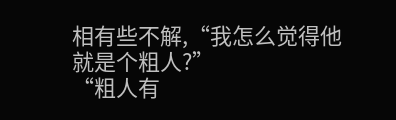相有些不解,“我怎么觉得他就是个粗人?”
“粗人有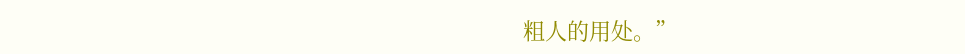粗人的用处。”